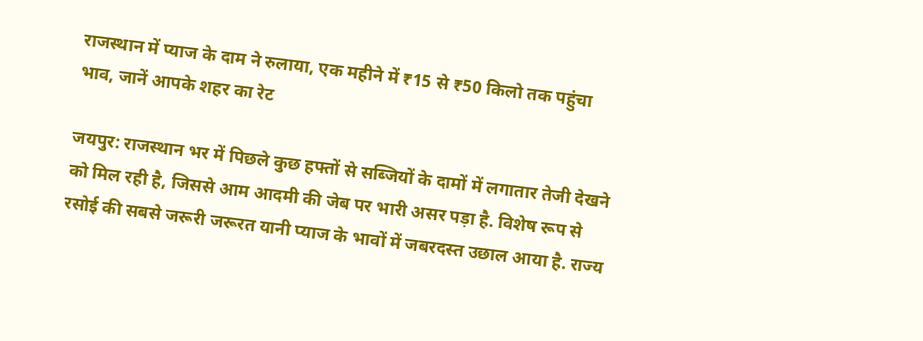राजस्थान में प्याज के दाम ने रुलाया, एक महीने में ₹15 से ₹50 किलो तक पहुंचा भाव, जानें आपके शहर का रेट

जयपुर: राजस्थान भर में पिछले कुछ हफ्तों से सब्जियों के दामों में लगातार तेजी देखने को मिल रही है, जिससे आम आदमी की जेब पर भारी असर पड़ा है. विशेष रूप से रसोई की सबसे जरूरी जरूरत यानी प्याज के भावों में जबरदस्त उछाल आया है. राज्य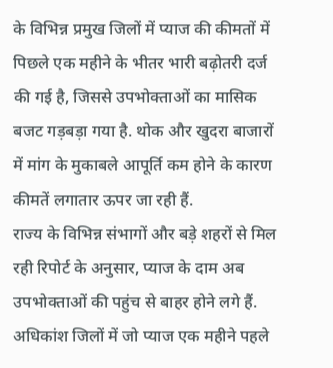के विभिन्न प्रमुख जिलों में प्याज की कीमतों में पिछले एक महीने के भीतर भारी बढ़ोतरी दर्ज की गई है, जिससे उपभोक्ताओं का मासिक बजट गड़बड़ा गया है. थोक और खुदरा बाजारों में मांग के मुकाबले आपूर्ति कम होने के कारण कीमतें लगातार ऊपर जा रही हैं.
राज्य के विभिन्न संभागों और बड़े शहरों से मिल रही रिपोर्ट के अनुसार, प्याज के दाम अब उपभोक्ताओं की पहुंच से बाहर होने लगे हैं. अधिकांश जिलों में जो प्याज एक महीने पहले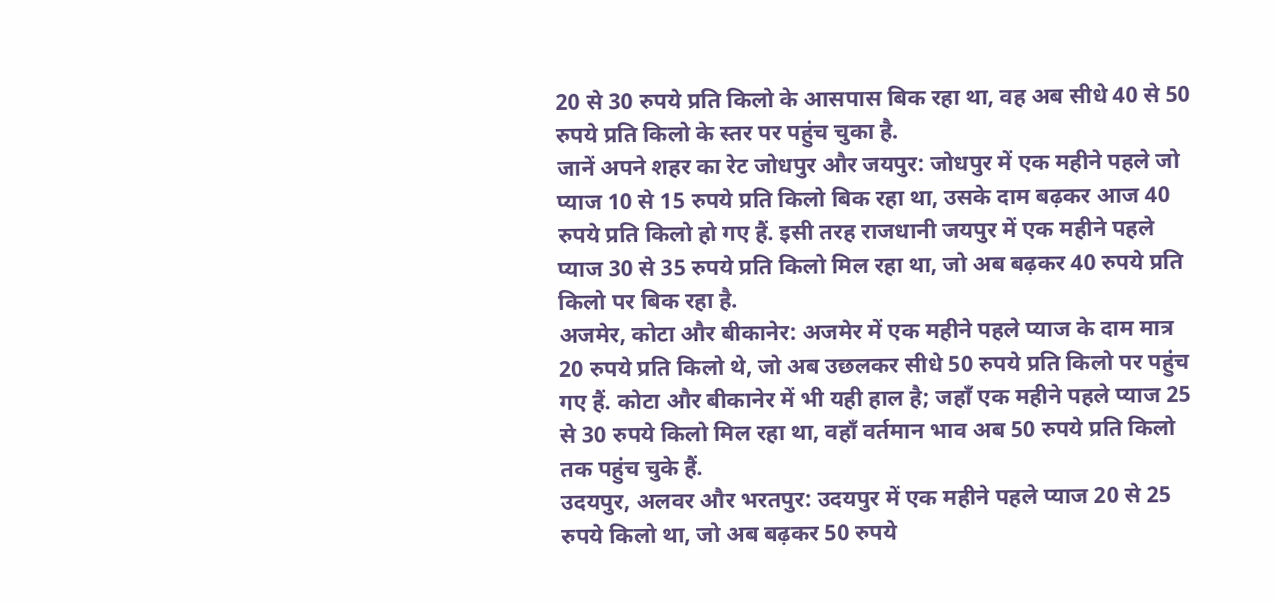20 से 30 रुपये प्रति किलो के आसपास बिक रहा था, वह अब सीधे 40 से 50 रुपये प्रति किलो के स्तर पर पहुंच चुका है.
जानें अपने शहर का रेट जोधपुर और जयपुर: जोधपुर में एक महीने पहले जो प्याज 10 से 15 रुपये प्रति किलो बिक रहा था, उसके दाम बढ़कर आज 40 रुपये प्रति किलो हो गए हैं. इसी तरह राजधानी जयपुर में एक महीने पहले प्याज 30 से 35 रुपये प्रति किलो मिल रहा था, जो अब बढ़कर 40 रुपये प्रति किलो पर बिक रहा है.
अजमेर, कोटा और बीकानेर: अजमेर में एक महीने पहले प्याज के दाम मात्र 20 रुपये प्रति किलो थे, जो अब उछलकर सीधे 50 रुपये प्रति किलो पर पहुंच गए हैं. कोटा और बीकानेर में भी यही हाल है; जहाँ एक महीने पहले प्याज 25 से 30 रुपये किलो मिल रहा था, वहाँ वर्तमान भाव अब 50 रुपये प्रति किलो तक पहुंच चुके हैं.
उदयपुर, अलवर और भरतपुर: उदयपुर में एक महीने पहले प्याज 20 से 25 रुपये किलो था, जो अब बढ़कर 50 रुपये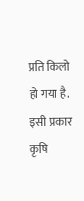प्रति किलो हो गया है. इसी प्रकार कृषि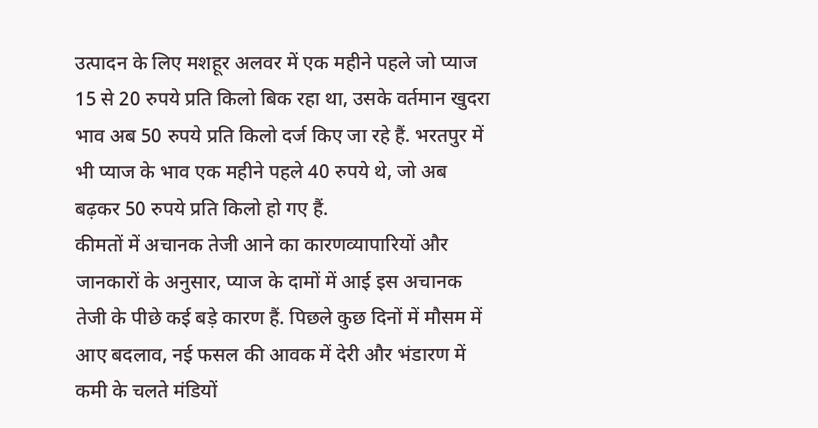उत्पादन के लिए मशहूर अलवर में एक महीने पहले जो प्याज 15 से 20 रुपये प्रति किलो बिक रहा था, उसके वर्तमान खुदरा भाव अब 50 रुपये प्रति किलो दर्ज किए जा रहे हैं. भरतपुर में भी प्याज के भाव एक महीने पहले 40 रुपये थे, जो अब बढ़कर 50 रुपये प्रति किलो हो गए हैं.
कीमतों में अचानक तेजी आने का कारणव्यापारियों और जानकारों के अनुसार, प्याज के दामों में आई इस अचानक तेजी के पीछे कई बड़े कारण हैं. पिछले कुछ दिनों में मौसम में आए बदलाव, नई फसल की आवक में देरी और भंडारण में कमी के चलते मंडियों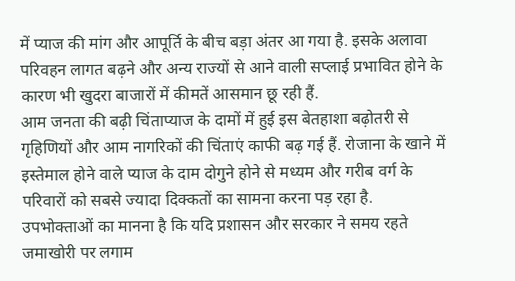में प्याज की मांग और आपूर्ति के बीच बड़ा अंतर आ गया है. इसके अलावा परिवहन लागत बढ़ने और अन्य राज्यों से आने वाली सप्लाई प्रभावित होने के कारण भी खुदरा बाजारों में कीमतें आसमान छू रही हैं.
आम जनता की बढ़ी चिंताप्याज के दामों में हुई इस बेतहाशा बढ़ोतरी से गृहिणियों और आम नागरिकों की चिंताएं काफी बढ़ गई हैं. रोजाना के खाने में इस्तेमाल होने वाले प्याज के दाम दोगुने होने से मध्यम और गरीब वर्ग के परिवारों को सबसे ज्यादा दिक्कतों का सामना करना पड़ रहा है. उपभोक्ताओं का मानना है कि यदि प्रशासन और सरकार ने समय रहते जमाखोरी पर लगाम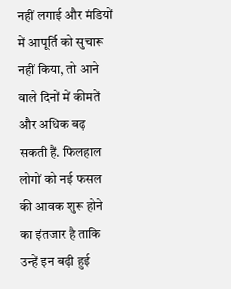नहीं लगाई और मंडियों में आपूर्ति को सुचारू नहीं किया, तो आने वाले दिनों में कीमतें और अधिक बढ़ सकती हैं. फिलहाल लोगों को नई फसल की आवक शुरू होने का इंतजार है ताकि उन्हें इन बढ़ी हुई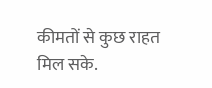कीमतों से कुछ राहत मिल सके.